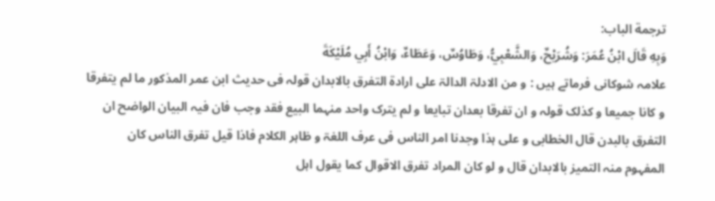ترجمة الباب:
وَبِهِ قَالَ ابْنُ عُمَرَ: وَشُرَيْحٌ، وَالشَّعْبِيُّ، وَطَاوُسٌ، وَعَطَاءٌ، وَابْنُ أَبِي مُلَيْكَةَ
علامہ شوکانی فرماتے ہیں : و من الادلۃ الدالۃ علی ارادۃ التفرق بالابدان قولہ فی حدیث ابن عمر المذکور ما لم یتفرقا و کانا جمیعا و کذلک قولہ و ان تفرقا بعدان تبایعا و لم یترک واحد منہما البیع فقد وجب فان فیہ البیان الواضح ان التفرق بالبدن قال الخطابی و علی ہذا وجدنا امر الناس فی عرف اللغۃ و ظاہر الکلام فاذا قیل تفرق الناس کان المفہوم منہ التمیز بالابدان قال و لو کان المراد تفرق الاقوال کما یقول اہل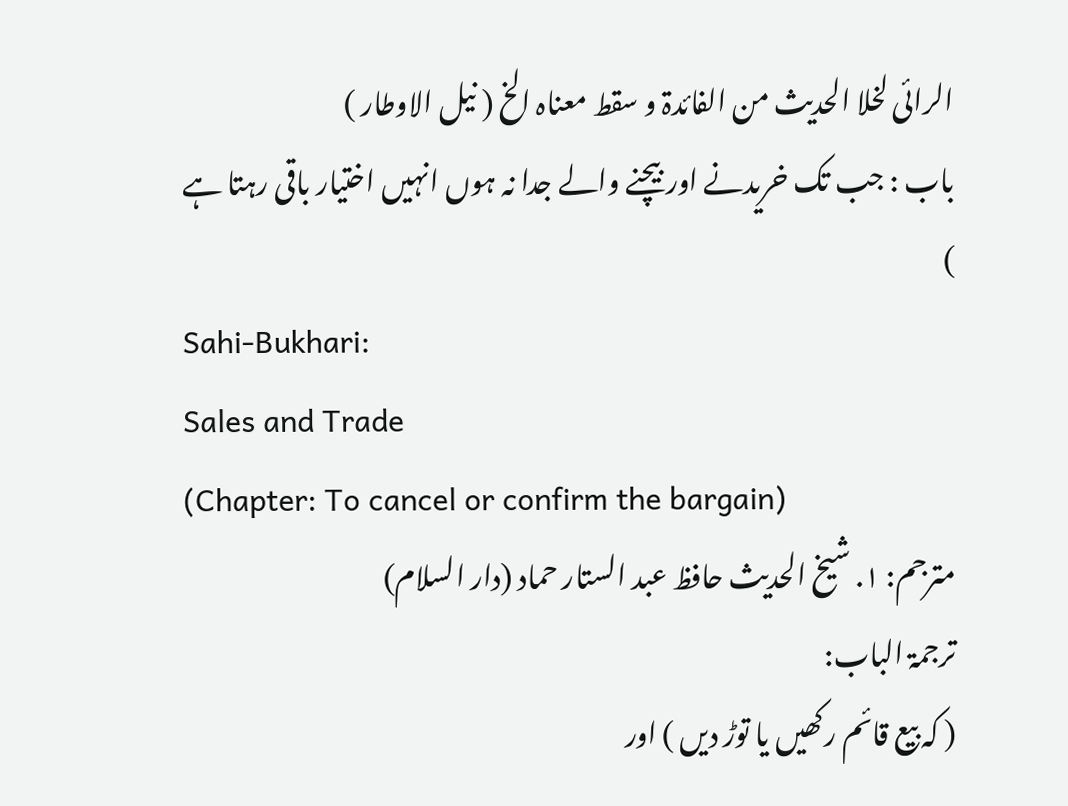الرائی لخلا الحدیث من الفائدۃ و سقط معناہ الخ ( نیل الاوطار )
باب : جب تک خریدنے اور بیچنے والے جدا نہ ہوں انہیں اختیار باقی رہتا ہے
)
Sahi-Bukhari:
Sales and Trade
(Chapter: To cancel or confirm the bargain)
مترجم: ١. شیخ الحدیث حافظ عبد الستار حماد (دار السلام)
ترجمۃ الباب:
( کہ بیع قائم رکھیں یا توڑ دیں ) اور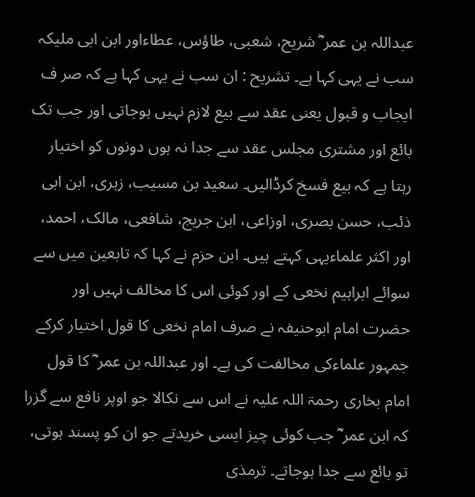عبداللہ بن عمر ؓ شریح، شعبی، طاؤس، عطاءاور ابن ابی ملیکہ سب نے یہی کہا ہے۔ تشریح : ان سب نے یہی کہا ہے کہ صر ف ایجاب و قبول یعنی عقد سے بیع لازم نہیں ہوجاتی اور جب تک بائع اور مشتری مجلس عقد سے جدا نہ ہوں دونوں کو اختیار رہتا ہے کہ بیع فسخ کرڈالیں۔ سعید بن مسیب، زہری، ابن ابی ذئب، حسن بصری، اوزاعی، ابن جریج، شافعی، مالک، احمد، اور اکثر علماءیہی کہتے ہیں۔ ابن حزم نے کہا کہ تابعین میں سے سوائے ابراہیم نخعی کے اور کوئی اس کا مخالف نہیں اور حضرت امام ابوحنیفہ نے صرف امام نخعی کا قول اختیار کرکے جمہور علماءکی مخالفت کی ہے۔ اور عبداللہ بن عمر ؓ کا قول امام بخاری رحمۃ اللہ علیہ نے اس سے نکالا جو اوپر نافع سے گزرا کہ ابن عمر ؓ جب کوئی چیز ایسی خریدتے جو ان کو پسند ہوتی، تو بائع سے جدا ہوجاتے۔ ترمذی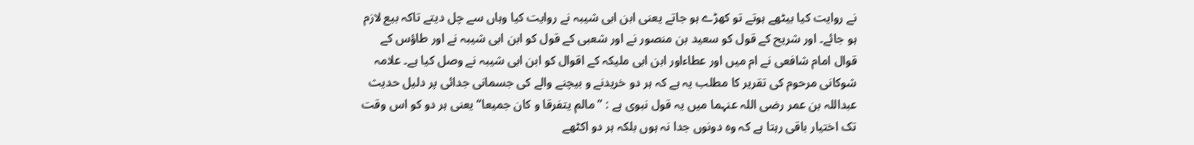نے روایت کیا بیٹھے ہوتے تو کھڑے ہو جاتے یعنی ابن ابی شیبہ نے روایت کیا وہاں سے چل دیتے تاکہ بیع لازم ہو جائے۔ اور شریح کے قول کو سعید بن منصور نے اور شعبی کے قول کو ابن ابی شیبہ نے اور طاؤس کے قوال امام شافعی نے ام میں اور عطاءاور ابن ابی ملیکہ کے اقوال کو ابن ابی شیبہ نے وصل کیا ہے۔ علامہ شوکانی مرحوم کی تقریر کا مطلب یہ ہے کہ ہر دو خریدنے و بیچنے والے کی جسمانی جدائی پر دلیل حدیث عبداللہ بن عمر رضی اللہ عنہما میں یہ قول نبوی ہے : ”مالم یتفرقا و کان جمیعا“ یعنی ہر دو کو اس وقت تک اختیار باقی رہتا ہے کہ وہ دونوں جدا نہ ہوں بلکہ ہر دو اکٹھے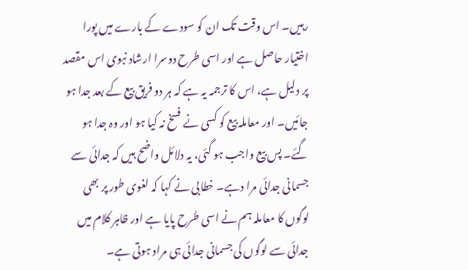رہیں۔ اس وقت تک ان کو سودے کے بارے میں پورا اختیار حاصل ہے اور اسی طرح دوسرا ارشاد نبوی اس مقصد پر دلیل ہے، اس کا ترجمہ یہ ہے کہ ہر دو فریق بیع کے بعد جدا ہو جائیں۔ اور معاملہ بیع کو کسی نے فسخ نہ کیا ہو اور وہ جدا ہو گئے۔ پس بیع واجب ہو گئی، یہ دلائل واضح ہیں کہ جدائی سے جسمانی جدائی مرا دہے۔ خطابی نے کہا کہ لغوی طور پر بھی لوگوں کا معاملہ ہم نے اسی طرح پایا ہے اور ظاہر کلام میں جدائی سے لوگوں کی جسمانی جدائی ہی مراد ہوتی ہے۔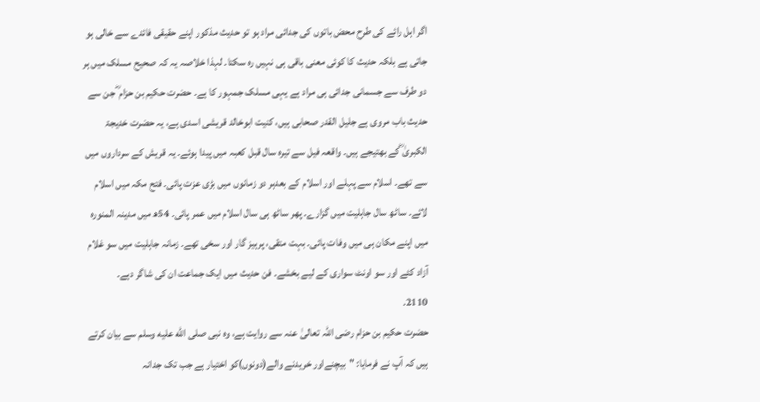اگر اہل رائے کی طرح محض باتوں کی جدائی مراد ہو تو حدیث مذکور اپنے حقیقی فائدے سے خالی ہو جاتی ہے بلکہ حدیث کا کوئی معنی باقی ہی نہیں رہ سکتا۔ لہذا خلاصہ یہ کہ صحیح مسلک میں ہر دو طرف سے جسمانی جدائی ہی مراد ہے یہی مسلک جمہور کا ہے۔ حضرت حکیم بن حزام ؓ جن سے حدیث باب مروی ہے جلیل القدر صحابی ہیں، کنیت ابوخالد قریشی اسدی ہے، یہ حضرت خدیجۃ الکبریٰ ؓکے بھتیجے ہیں۔ واقعہ فیل سے تیرہ سال قبل کعبہ میں پیدا ہوئے۔ یہ قریش کے سرداروں میں سے تھے۔ اسلام سے پہلے اور اسلام کے بعدہر دو زمانوں میں بڑی عزت پائی۔ فتح مکہ میں اسلام لائے۔ ساٹھ سال جاہلیت میں گزارے۔ پھر ساٹھ ہی سال اسلام میں عمر پائی۔ 54ھ میں مدینہ المنورہ میں اپنے مکان ہی میں وفات پائی۔ بہت متقی، پرہیز گار اور سخی تھے۔ زمانہ جاہلیت میں سو غلام آزاد کئے اور سو اونٹ سواری کے لیے بخشے۔ فن حدیث میں ایک جماعت ان کی شاگر دہے۔
2110.
حضرت حکیم بن حزام رضی اللہ تعالیٰ عنہ سے روایت ہے، وہ نبی صلى الله عليه وسلم سے بیان کرتے ہیں کہ آپ نے فرمایا: "بیچنےاور خریدنے والے(دونوں)کو اختیار ہے جب تک جدانہ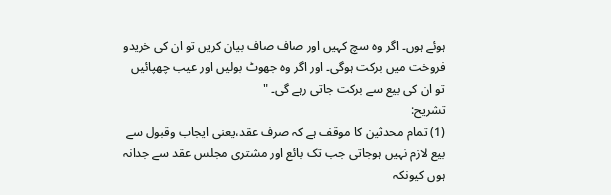ہوئے ہوں۔ اگر وہ سچ کہیں اور صاف صاف بیان کریں تو ان کی خریدو فروخت میں برکت ہوگی۔ اور اگر وہ جھوٹ بولیں اور عیب چھپائیں تو ان کی بیع سے برکت جاتی رہے گی۔ "
تشریح:
(1) تمام محدثین کا موقف ہے کہ صرف عقد،یعنی ایجاب وقبول سے بیع لازم نہیں ہوجاتی جب تک بائع اور مشتری مجلس عقد سے جدانہ ہوں کیونکہ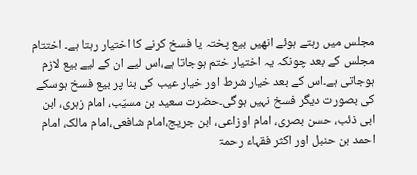مجلس میں رہتے ہوئے انھیں بیع پختہ یا فسخ کرنے کا اختیار رہتا ہے۔ اختتام مجلس کے بعد چونکہ یہ اختیار ختم ہوجاتا ہے،اس لیے ان کے لیے بیع لازم ہوجاتی ہے۔اس کے بعد خیار شرط اور خیار عیب کی بنا پر بیع فسخ ہوسکے کی بصورت دیگر فسخ نہیں ہوگی۔حضرت سعید بن مسیّب، امام زہری، ابن ابی ذئب، حسن بصری، امام اوزاعی، ابن جریج،امام شافعی،امام مالک، امام احمد بن حنبل اور اکثر فقہاء رحمۃ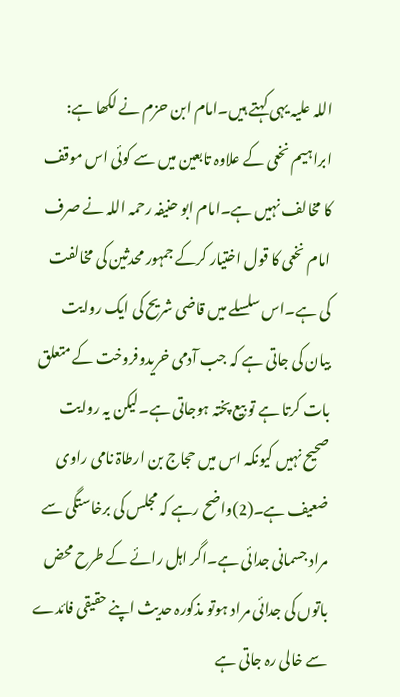اللہ علیہ یہی کہتے ہیں۔امام ابن حزم نے لکھا ہے: ابراہیم نخعی کے علاوہ تابعین میں سے کوئی اس موقف کا مخالف نہیں ہے۔امام ابو حنیفہ رحمہ اللہ نے صرف امام نخعی کا قول اختیار کرکے جمہور محدثین کی مخالفت کی ہے۔اس سلسلے میں قاضی شریح کی ایک روایت بیان کی جاتی ہے کہ جب آدمی خریدوفروخت کے متعلق بات کرتا ہے تو بیع پختہ ہوجاتی ہے۔لیکن یہ روایت صحیح نہیں کیونکہ اس میں حجاج بن ارطاۃ نامی راوی ضعیف ہے۔(2)واضح رہے کہ مجلس کی برخاستگی سے مراد جسمانی جدائی ہے۔اگر اہل رائے کے طرح محض باتوں کی جدائی مراد ہوتو مذکورہ حدیث اپنے حقیقی فائدے سے خالی رہ جاتی ہے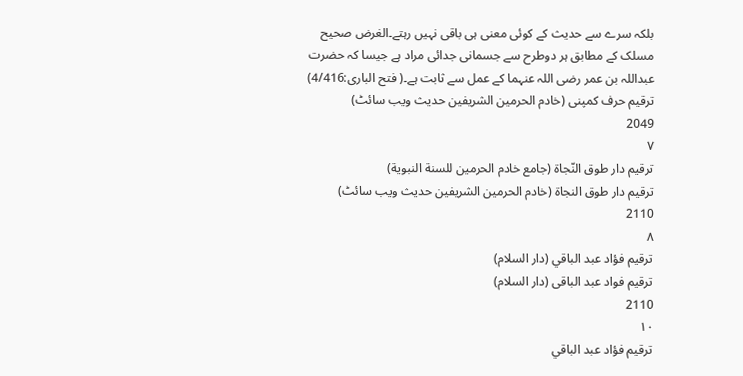بلکہ سرے سے حدیث کے کوئی معنی ہی باقی نہیں رہتے۔الغرض صحیح مسلک کے مطابق ہر دوطرح سے جسمانی جدائی مراد ہے جیسا کہ حضرت عبداللہ بن عمر رضی اللہ عنہما کے عمل سے ثابت ہے۔( فتح الباری:4/416)
ترقیم حرف کمپنی (خادم الحرمین الشریفین حدیث ویب سائٹ)
2049
٧
ترقيم دار طوق النّجاة (جامع خادم الحرمين للسنة النبوية)
ترقیم دار طوق النجاۃ (خادم الحرمین الشریفین حدیث ویب سائٹ)
2110
٨
ترقيم فؤاد عبد الباقي (دار السلام)
ترقیم فواد عبد الباقی (دار السلام)
2110
١٠
ترقيم فؤاد عبد الباقي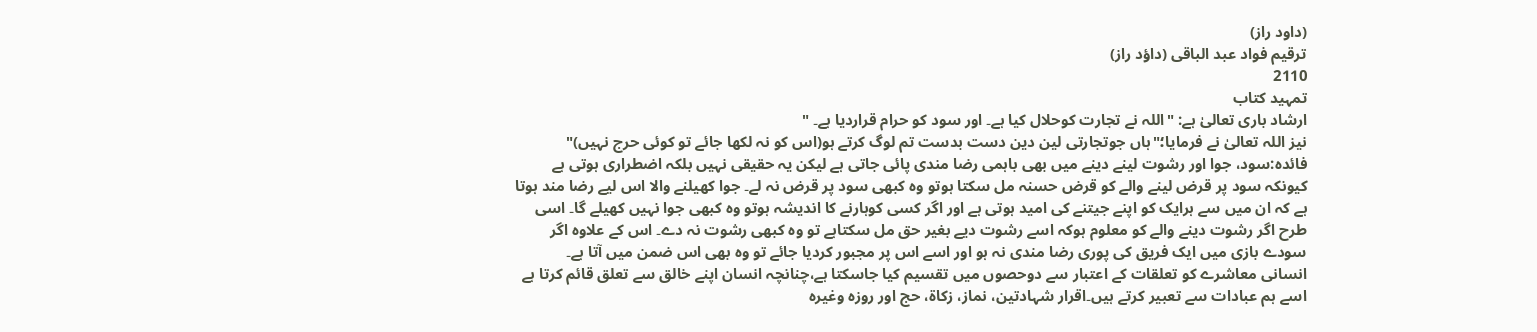(داود راز)
ترقیم فواد عبد الباقی (داؤد راز)
2110
تمہید کتاب
ارشاد باری تعالیٰ ہے: "اللہ نے تجارت کوحلال کیا ہے۔ اور سود کو حرام قراردیا ہے۔ "
نیز اللہ تعالیٰ نے فرمایا؛"ہاں جوتجارتی لین دین دست بدست تم لوگ کرتے ہو(اس کو نہ لکھا جائے تو کوئی حرج نہیں)"
فائدہ:سود، جوا اور رشوت لینے دینے میں بھی باہمی رضا مندی پائی جاتی ہے لیکن یہ حقیقی نہیں بلکہ اضطراری ہوتی ہے کیونکہ سود پر قرض لینے والے کو قرض حسنہ مل سکتا ہوتو وہ کبھی سود پر قرض نہ لے۔ جوا کھیلنے والا اس لیے رضا مند ہوتا ہے کہ ان میں سے ہرایک کو اپنے جیتنے کی امید ہوتی ہے اور اگر کسی کوہارنے کا اندیشہ ہوتو وہ کبھی جوا نہیں کھیلے گا۔ اسی طرح اگر رشوت دینے والے کو معلوم ہوکہ اسے رشوت دیے بغیر حق مل سکتاہے تو وہ کبھی رشوت نہ دے۔ اس کے علاوہ اگر سودے بازی میں ایک فریق کی پوری رضا مندی نہ ہو اور اسے اس پر مجبور کردیا جائے تو وہ بھی اس ضمن میں آتا ہے۔
انسانی معاشرے کو تعلقات کے اعتبار سے دوحصوں میں تقسیم کیا جاسکتا ہے،چنانچہ انسان اپنے خالق سے تعلق قائم کرتا ہے اسے ہم عبادات سے تعبیر کرتے ہیں۔اقرار شہادتین، نماز، زکاۃ، حج اور روزہ وغیرہ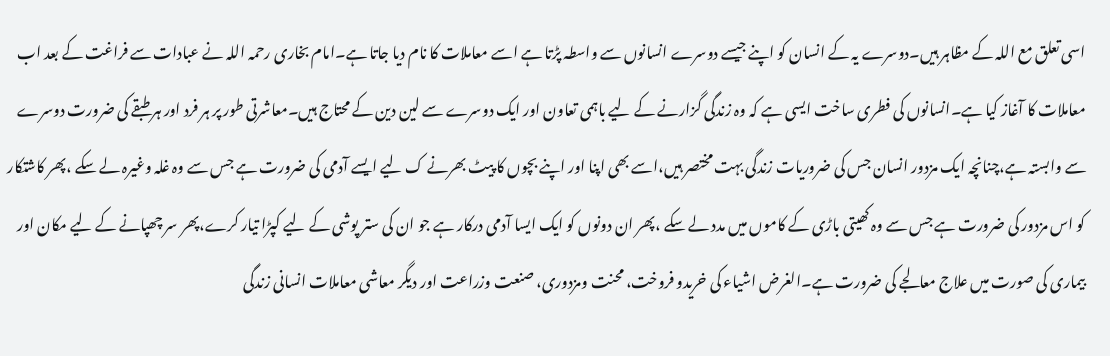اسی تعلق مع اللہ کے مظاہر ہیں۔دوسرے یہ کے انسان کو اپنے جیسے دوسرے انسانوں سے واسطہ پڑتا ہے اسے معاملات کا نام دیا جاتا ہے۔امام بخاری رحمہ اللہ نے عبادات سے فراغت کے بعد اب معاملات کا آغاز کیا ہے۔انسانوں کی فطری ساخت ایسی ہے کہ وہ زندگی گزارنے کے لیے باہمی تعاون اور ایک دوسرے سے لین دین کے محتاج ہیں۔معاشرتی طور پر ہر فرد اور ہر طبقے کی ضرورت دوسرے سے وابستہ ہے،چنانچہ ایک مزدور انسان جس کی ضروریات زندگی بہت مختصر ہیں،اسے بھی اپنا اور اپنے بچوں کا پیٹ بھرنے ک لیے ایسے آدمی کی ضرورت ہے جس سے وہ غلہ وغیرہ لے سکے ،پھر کاشتکار کو اس مزدور کی ضرورت ہے جس سے وہ کھیتی باڑی کے کاموں میں مدد لے سکے ،پھر ان دونوں کو ایک ایسا آدمی درکار ہے جو ان کی ستر پوشی کے لیے کپڑا تیار کرے،پھر سر چھپانے کے لیے مکان اور بیماری کی صورت میں علاج معالجے کی ضرورت ہے۔الغرض اشیاء کی خریدو فروخت، محنت ومزدوری، صنعت وزراعت اور دیگر معاشی معاملات انسانی زندگی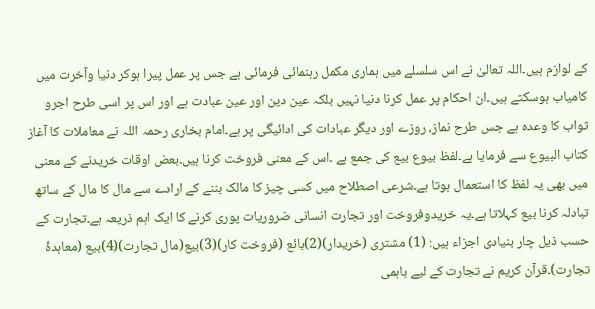کے لوازم ہیں۔اللہ تعالیٰ نے اس سلسلے میں ہماری مکمل رہنمائی فرمائی ہے جس پر عمل پیرا ہوکر دنیا وآخرت میں کامیاب ہوسکتے ہیں۔ان احکام پر عمل کرنا دنیا نہیں بلکہ عین دین اور عین عبادت ہے اور اس پر اسی طرح اجرو ثواب کا وعدہ ہے جس طرح نماز، روزے اور دیگر عبادات کی ادائیگی پر ہے۔امام بخاری رحمہ اللہ نے معاملات کا آغاز كتاب البيوع سے فرمایا ہے۔لفظ بيوع بيع کی جمع ہے ۔اس کے معنی فروخت کرنا ہیں۔بعض اوقات خریدنے کے معنی میں بھی یہ لفظ کا استعمال ہوتا ہے۔شرعی اصطلاح میں کسی چیز کا مالک بننے کے ارادے سے مال کا مال کے ساتھ تبادلہ کرنا بیع کہلاتا ہے۔یہ خریدوفروخت اور تجارت انسانی ضروریات پوری کرنے کا ایک اہم ذریعہ ہے۔تجارت کے حسب ذیل چار بنیادی اجزاء ہیں: (1) مشتری (خریدار)(2)بائع (فروخت کار)(3)بیع(مال تجارت)(4)بیع (معاہدۂ تجارت)۔قرآن کریم نے تجارت کے لیے باہمی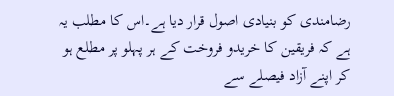رضامندی کو بنیادی اصول قرار دیا ہے۔اس کا مطلب یہ ہے کہ فریقین کا خریدو فروخت کے ہر پہلو پر مطلع ہو کر اپنے آزاد فیصلے سے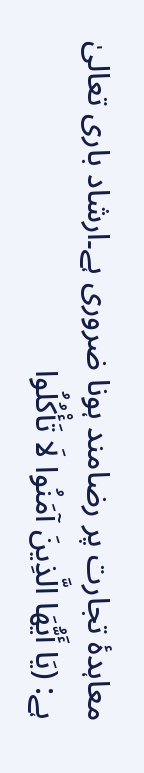معاہدۂ تجارت پر رضامند ہونا ضروری ہے۔ارشاد باری تعالیٰ ہے: (يَا أَيُّهَا الَّذِينَ آمَنُوا لَا تَأْكُلُوا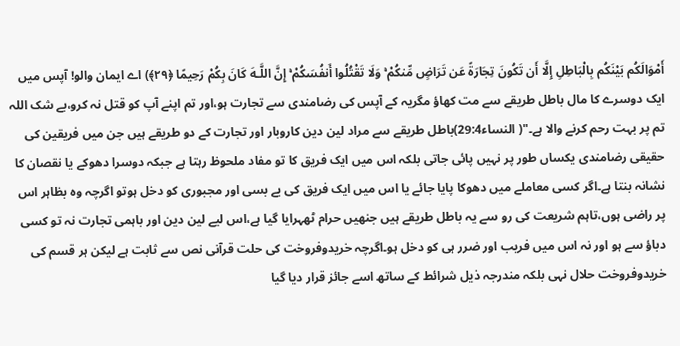أَمْوَالَكُم بَيْنَكُم بِالْبَاطِلِ إِلَّا أَن تَكُونَ تِجَارَةً عَن تَرَاضٍ مِّنكُمْ ۚ وَلَا تَقْتُلُوا أَنفُسَكُمْ ۚ إِنَّ اللَّـهَ كَانَ بِكُمْ رَحِيمًا ﴿٢٩﴾) اے ایمان والو! آپس میں ایک دوسرے کا مال باطل طریقے سے مت کھاؤ مگریہ کے آپس کی رضامندی سے تجارت ہو،اور تم اپنے آپ کو قتل نہ کرو،بے شک اللہ تم پر بہت رحم کرنے والا ہے۔"( النساء29:4)باطل طریقے سے مراد لین دین کاروبار اور تجارت کے دو طریقے ہیں جن میں فریقین کی حقیقی رضامندی یکساں طور پر نہیں پائی جاتی بلکہ اس میں ایک فریق کا تو مفاد ملحوظ رہتا ہے جبکہ دوسرا دھوکے یا نقصان کا نشانہ بنتا ہے۔اگر کسی معاملے میں دھوکا پایا جائے یا اس میں ایک فریق کی بے بسی اور مجبوری کو دخل ہوتو اگرچہ وہ بظاہر اس پر راضی ہوں،تاہم شریعت کی رو سے یہ باطل طریقے ہیں جنھیں حرام ٹھہرایا گیا ہے،اس لیے لین دین اور باہمی تجارت نہ تو کسی دباؤ سے ہو اور نہ اس میں فریب اور ضرر ہی کو دخل ہو۔اگرچہ خریدوفروخت کی حلت قرآنی نص سے ثابت ہے لیکن ہر قسم کی خریدوفروخت حلال نہی بلکہ مندرجہ ذیل شرائط کے ساتھ اسے جائز قرار دیا گیا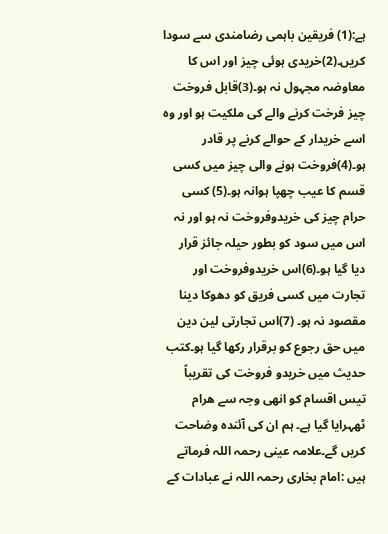ہے:(1) فریقین باہمی رضامندی سے سودا کریں۔(2)خریدی ہوئی چیز اور اس کا معاوضہ مجہول نہ ہو۔(3)قابل فروخت چیز فرخت کرنے والے کی ملکیت ہو اور وہ اسے خریدار کے حوالے کرنے پر قادر ہو۔(4)فروخت ہونے والی چیز میں کسی قسم کا عیب چھپا ہوانہ ہو۔(5) کسی حرام چیز کی خریدوفروخت نہ ہو اور نہ اس میں سود کو بطور حیلہ جائز قرار دیا گیا ہو۔(6)اس خریدوفروخت اور تجارت میں کسی فریق کو دھوکا دینا مقصود نہ ہو۔ (7)اس تجارتی لین دین میں حق رجوع کو برقرار رکھا گیا ہو۔کتب حدیث میں خریدو فروخت کی تقریباً تیس اقسام کو انھی وجہ سے ھرام ٹھہرایا گیا ہے۔ ہم ان کی آئندہ وضاحت کریں گے۔علامہ عینی رحمہ اللہ فرماتے ہیں :امام بخاری رحمہ اللہ نے عبادات کے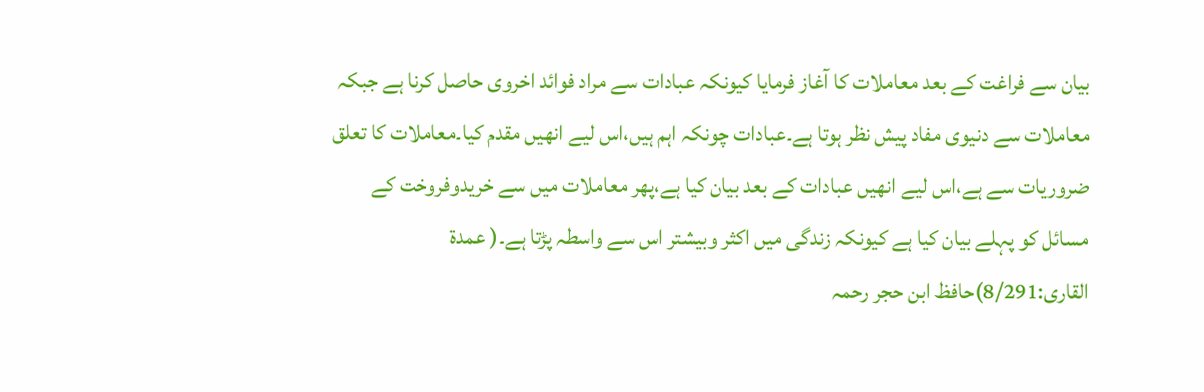بیان سے فراغت کے بعد معاملات کا آغاز فرمایا کیونکہ عبادات سے مراد فوائد اخروی حاصل کرنا ہے جبکہ معاملات سے دنیوی مفاد پیش نظر ہوتا ہے۔عبادات چونکہ اہم ہیں،اس لیے انھیں مقدم کیا۔معاملات کا تعلق ضروریات سے ہے،اس لیے انھیں عبادات کے بعد بیان کیا ہے،پھر معاملات میں سے خریدوفروخت کے مسائل کو پہلے بیان کیا ہے کیونکہ زندگی میں اکثر وبیشتر اس سے واسطہ پڑتا ہے۔( عمدۃ القاری:8/291)حافظ ابن حجر رحمہ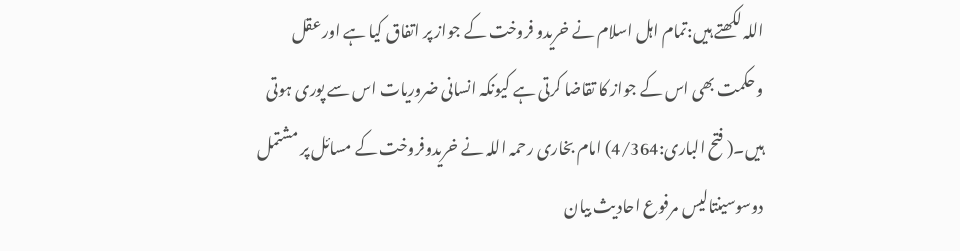اللہ لکھتے ہیں:تمام اہل اسلام نے خریدو فروخت کے جواز پر اتفاق کیا ہے اور عقل وحکمت بھی اس کے جواز کا تقاضا کرتی ہے کیونکہ انسانی ضروریات اس سے پوری ہوتی ہیں۔( فتح الباری:4/364) امام بخاری رحمہ اللہ نے خریدوفروخت کے مسائل پر مشتمل دوسوسینتالیس مرفوع احادیث بیان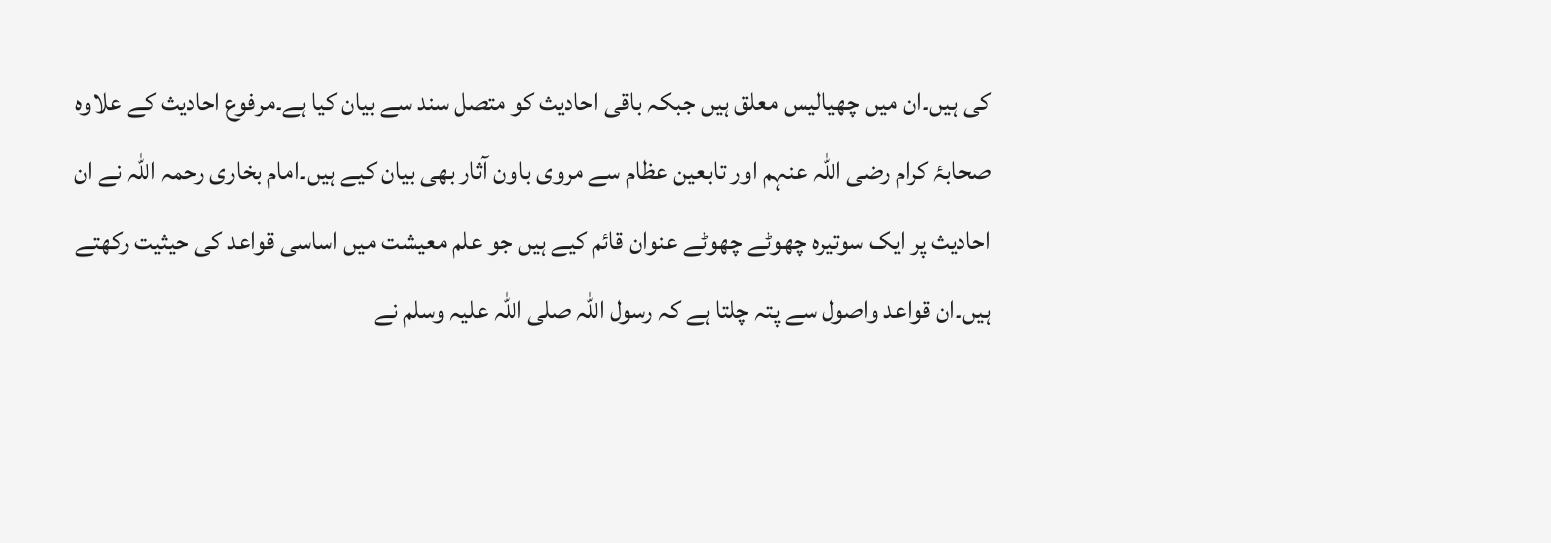کی ہیں۔ان میں چھیالیس معلق ہیں جبکہ باقی احادیث کو متصل سند سے بیان کیا ہے۔مرفوع احادیث کے علاوہ صحابۂ کرام رضی اللہ عنہم اور تابعین عظام سے مروی باون آثار بھی بیان کیے ہیں۔امام بخاری رحمہ اللہ نے ان احادیث پر ایک سوتیرہ چھوٹے چھوٹے عنوان قائم کیے ہیں جو علم معیشت میں اساسی قواعد کی حیثیت رکھتے ہیں۔ان قواعد واصول سے پتہ چلتا ہے کہ رسول اللہ صلی اللہ علیہ وسلم نے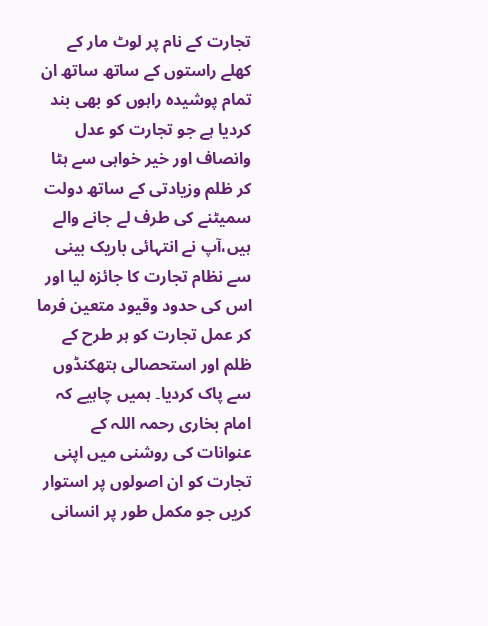تجارت کے نام پر لوٹ مار کے کھلے راستوں کے ساتھ ساتھ ان تمام پوشیدہ راہوں کو بھی بند کردیا ہے جو تجارت کو عدل وانصاف اور خیر خواہی سے ہٹا کر ظلم وزیادتی کے ساتھ دولت سمیٹنے کی طرف لے جانے والے ہیں،آپ نے انتہائی باریک بینی سے نظام تجارت کا جائزہ لیا اور اس کی حدود وقیود متعین فرما کر عمل تجارت کو ہر طرح کے ظلم اور استحصالی ہتھکنڈوں سے پاک کردیا۔ ہمیں چاہیے کہ امام بخاری رحمہ اللہ کے عنوانات کی روشنی میں اپنی تجارت کو ان اصولوں پر استوار کریں جو مکمل طور پر انسانی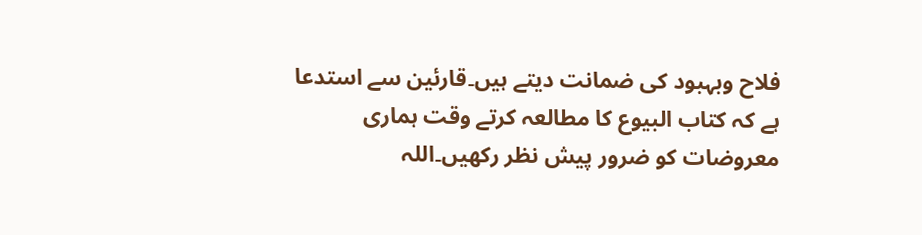فلاح وبہبود کی ضمانت دیتے ہیں۔قارئین سے استدعا ہے کہ كتاب البيوع کا مطالعہ کرتے وقت ہماری معروضات کو ضرور پیش نظر رکھیں۔اللہ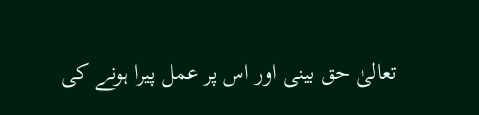تعالیٰ حق بینی اور اس پر عمل پیرا ہونے کی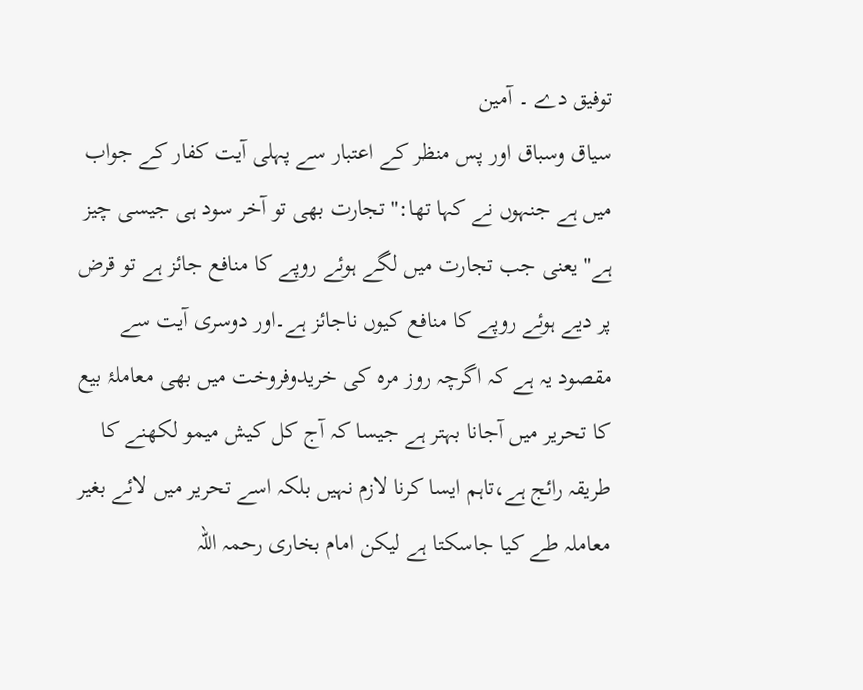توفیق دے ۔ آمين
سیاق وسباق اور پس منظر کے اعتبار سے پہلی آیت کفار کے جواب میں ہے جنہوں نے کہا تھا:" تجارت بھی تو آخر سود ہی جیسی چیز ہے" یعنی جب تجارت میں لگے ہوئے روپے کا منافع جائز ہے تو قرض پر دیے ہوئے روپے کا منافع کیوں ناجائز ہے۔اور دوسری آیت سے مقصود یہ ہے کہ اگرچہ روز مرہ کی خریدوفروخت میں بھی معاملۂ بیع کا تحریر میں آجانا بہتر ہے جیسا کہ آج کل کیش میمو لکھنے کا طریقہ رائج ہے،تاہم ایسا کرنا لازم نہیں بلکہ اسے تحریر میں لائے بغیر معاملہ طے کیا جاسکتا ہے لیکن امام بخاری رحمہ اللہ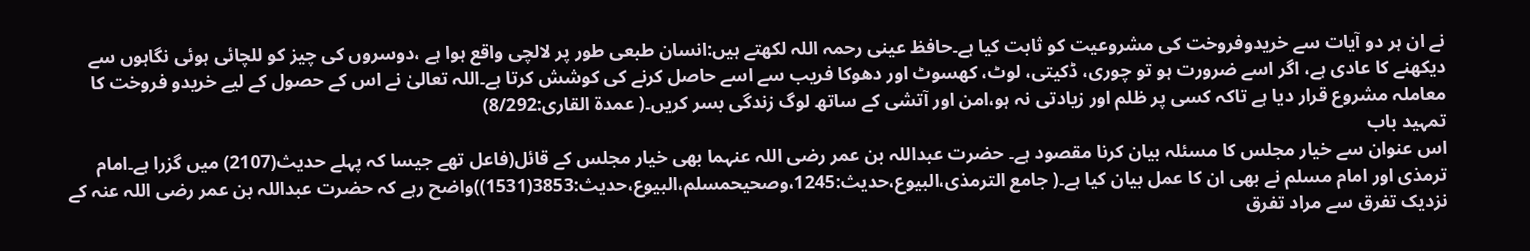نے ان ہر دو آیات سے خریدوفروخت کی مشروعیت کو ثابت کیا ہے۔حافظ عینی رحمہ اللہ لکھتے ہیں:انسان طبعی طور پر لالچی واقع ہوا ہے ،دوسروں کی چیز کو للچائی ہوئی نگاہوں سے دیکھنے کا عادی ہے، اگر اسے ضرورت ہو تو چوری، ڈکیتی، لوٹ، کھسوٹ اور دھوکا فریب سے اسے حاصل کرنے کی کوشش کرتا ہے۔اللہ تعالیٰ نے اس کے حصول کے لیے خریدو فروخت کا معاملہ مشروع قرار دیا ہے تاکہ کسی پر ظلم اور زیادتی نہ ہو،امن اور آتشی کے ساتھ لوگ زندگی بسر کریں۔( عمدۃ القاری:8/292)
تمہید باب
اس عنوان سے خیار مجلس کا مسئلہ بیان کرنا مقصود ہے۔ حضرت عبداللہ بن عمر رضی اللہ عنہما بھی خیار مجلس کے قائل(فاعل تھے جیسا کہ پہلے حدیث(2107) میں گزرا ہے۔امام ترمذی اور امام مسلم نے بھی ان کا عمل بیان کیا ہے۔( جامع الترمذی،البیوع،حدیث:1245،وصحیحمسلم،البیوع،حدیث:3853(1531))واضح رہے کہ حضرت عبداللہ بن عمر رضی اللہ عنہ کے نزدیک تفرق سے مراد تفرق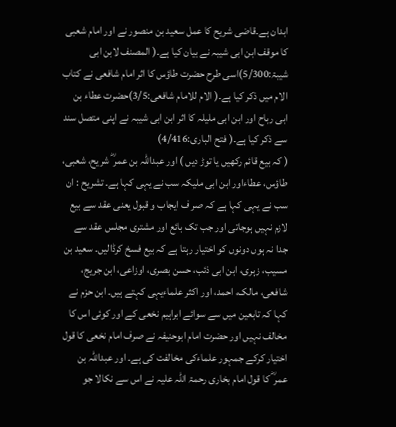ابدان ہے۔قاضی شریح کا عمل سعید بن منصور نے اور امام شعبی کا موقف ابن ابی شیبہ نے بیان کیا ہے۔( المصنف لابن ابی شیبۃ:5/300)اسی طرح حضرت طاؤس کا اثر امام شافعی نے کتاب الام میں ذکر کیا ہے۔( الام للامام شافعی:3/5)حضرت عطاء بن ابی رباح اور ابن ابی ملیلہ کا اثر ابن ابی شیبہ نے اپنی متصل سند سے ذکر کیا ہے۔( فتح الباری:4/416)
( کہ بیع قائم رکھیں یا توڑ دیں ) اور عبداللہ بن عمر ؓ شریح، شعبی، طاؤس، عطاءاور ابن ابی ملیکہ سب نے یہی کہا ہے۔ تشریح : ان سب نے یہی کہا ہے کہ صر ف ایجاب و قبول یعنی عقد سے بیع لازم نہیں ہوجاتی اور جب تک بائع اور مشتری مجلس عقد سے جدا نہ ہوں دونوں کو اختیار رہتا ہے کہ بیع فسخ کرڈالیں۔ سعید بن مسیب، زہری، ابن ابی ذئب، حسن بصری، اوزاعی، ابن جریج، شافعی، مالک، احمد، اور اکثر علماءیہی کہتے ہیں۔ ابن حزم نے کہا کہ تابعین میں سے سوائے ابراہیم نخعی کے اور کوئی اس کا مخالف نہیں اور حضرت امام ابوحنیفہ نے صرف امام نخعی کا قول اختیار کرکے جمہور علماءکی مخالفت کی ہے۔ اور عبداللہ بن عمر ؓ کا قول امام بخاری رحمۃ اللہ علیہ نے اس سے نکالا جو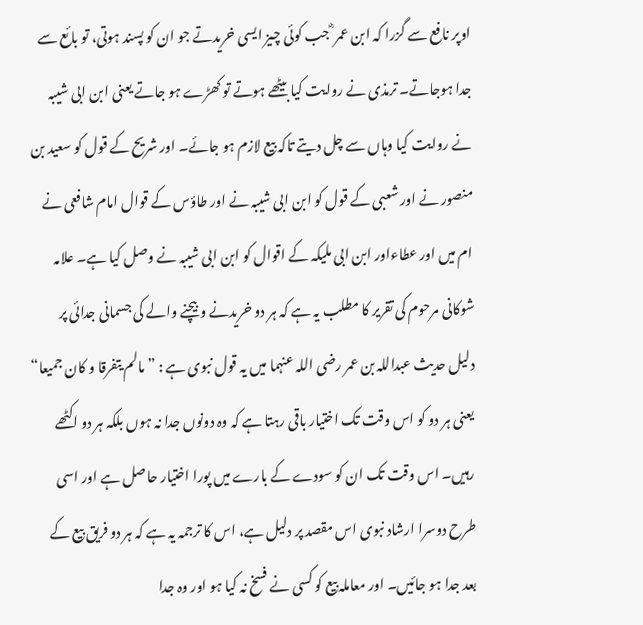اوپر نافع سے گزرا کہ ابن عمر ؓ جب کوئی چیز ایسی خریدتے جو ان کو پسند ہوتی، تو بائع سے جدا ہوجاتے۔ ترمذی نے روایت کیا بیٹھے ہوتے تو کھڑے ہو جاتے یعنی ابن ابی شیبہ نے روایت کیا وہاں سے چل دیتے تاکہ بیع لازم ہو جائے۔ اور شریح کے قول کو سعید بن منصور نے اور شعبی کے قول کو ابن ابی شیبہ نے اور طاؤس کے قوال امام شافعی نے ام میں اور عطاءاور ابن ابی ملیکہ کے اقوال کو ابن ابی شیبہ نے وصل کیا ہے۔ علامہ شوکانی مرحوم کی تقریر کا مطلب یہ ہے کہ ہر دو خریدنے و بیچنے والے کی جسمانی جدائی پر دلیل حدیث عبداللہ بن عمر رضی اللہ عنہما میں یہ قول نبوی ہے : ”مالم یتفرقا و کان جمیعا“ یعنی ہر دو کو اس وقت تک اختیار باقی رہتا ہے کہ وہ دونوں جدا نہ ہوں بلکہ ہر دو اکٹھے رہیں۔ اس وقت تک ان کو سودے کے بارے میں پورا اختیار حاصل ہے اور اسی طرح دوسرا ارشاد نبوی اس مقصد پر دلیل ہے، اس کا ترجمہ یہ ہے کہ ہر دو فریق بیع کے بعد جدا ہو جائیں۔ اور معاملہ بیع کو کسی نے فسخ نہ کیا ہو اور وہ جدا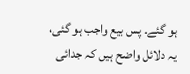ہو گئے۔ پس بیع واجب ہو گئی، یہ دلائل واضح ہیں کہ جدائی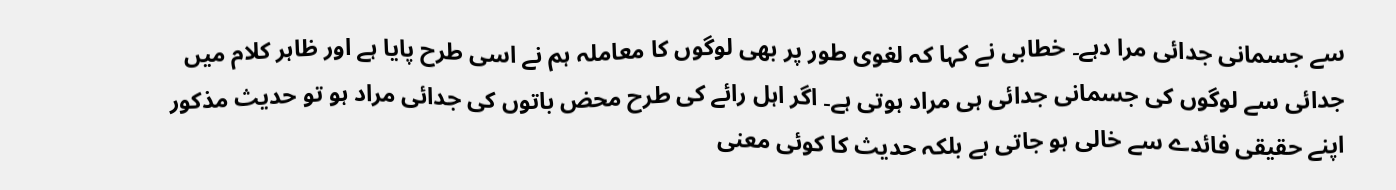سے جسمانی جدائی مرا دہے۔ خطابی نے کہا کہ لغوی طور پر بھی لوگوں کا معاملہ ہم نے اسی طرح پایا ہے اور ظاہر کلام میں جدائی سے لوگوں کی جسمانی جدائی ہی مراد ہوتی ہے۔ اگر اہل رائے کی طرح محض باتوں کی جدائی مراد ہو تو حدیث مذکور اپنے حقیقی فائدے سے خالی ہو جاتی ہے بلکہ حدیث کا کوئی معنی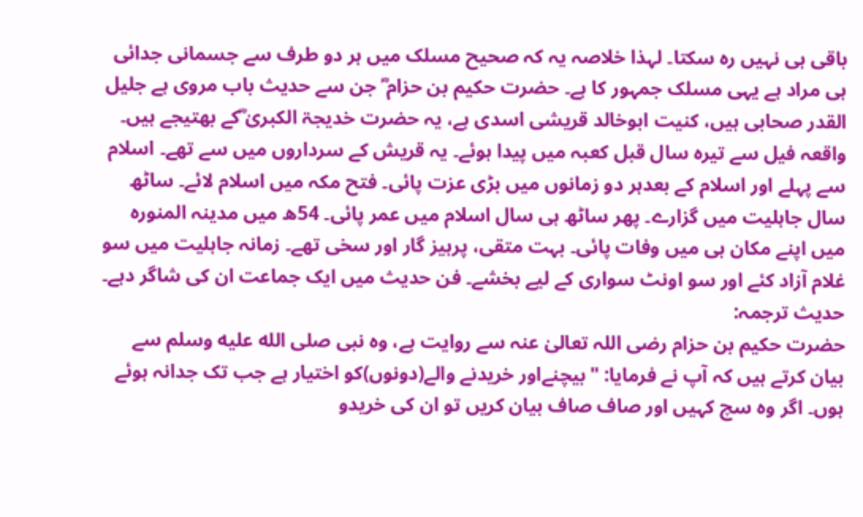باقی ہی نہیں رہ سکتا۔ لہذا خلاصہ یہ کہ صحیح مسلک میں ہر دو طرف سے جسمانی جدائی ہی مراد ہے یہی مسلک جمہور کا ہے۔ حضرت حکیم بن حزام ؓ جن سے حدیث باب مروی ہے جلیل القدر صحابی ہیں، کنیت ابوخالد قریشی اسدی ہے، یہ حضرت خدیجۃ الکبریٰ ؓکے بھتیجے ہیں۔ واقعہ فیل سے تیرہ سال قبل کعبہ میں پیدا ہوئے۔ یہ قریش کے سرداروں میں سے تھے۔ اسلام سے پہلے اور اسلام کے بعدہر دو زمانوں میں بڑی عزت پائی۔ فتح مکہ میں اسلام لائے۔ ساٹھ سال جاہلیت میں گزارے۔ پھر ساٹھ ہی سال اسلام میں عمر پائی۔ 54ھ میں مدینہ المنورہ میں اپنے مکان ہی میں وفات پائی۔ بہت متقی، پرہیز گار اور سخی تھے۔ زمانہ جاہلیت میں سو غلام آزاد کئے اور سو اونٹ سواری کے لیے بخشے۔ فن حدیث میں ایک جماعت ان کی شاگر دہے۔
حدیث ترجمہ:
حضرت حکیم بن حزام رضی اللہ تعالیٰ عنہ سے روایت ہے، وہ نبی صلى الله عليه وسلم سے بیان کرتے ہیں کہ آپ نے فرمایا: "بیچنےاور خریدنے والے(دونوں)کو اختیار ہے جب تک جدانہ ہوئے ہوں۔ اگر وہ سچ کہیں اور صاف صاف بیان کریں تو ان کی خریدو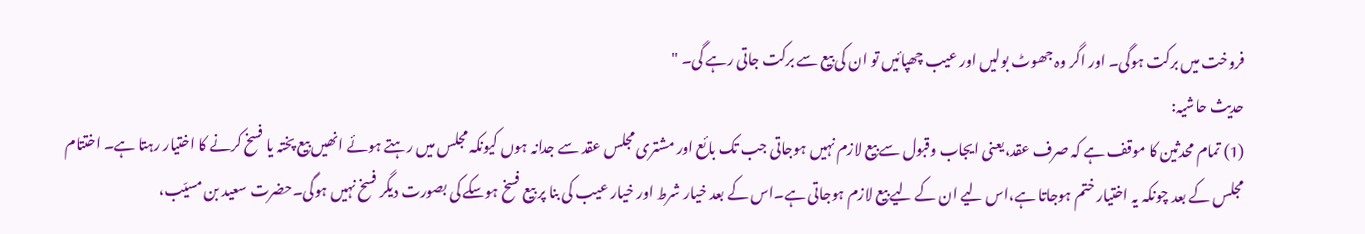فروخت میں برکت ہوگی۔ اور اگر وہ جھوٹ بولیں اور عیب چھپائیں تو ان کی بیع سے برکت جاتی رہے گی۔ "
حدیث حاشیہ:
(1) تمام محدثین کا موقف ہے کہ صرف عقد،یعنی ایجاب وقبول سے بیع لازم نہیں ہوجاتی جب تک بائع اور مشتری مجلس عقد سے جدانہ ہوں کیونکہ مجلس میں رہتے ہوئے انھیں بیع پختہ یا فسخ کرنے کا اختیار رہتا ہے۔ اختتام مجلس کے بعد چونکہ یہ اختیار ختم ہوجاتا ہے،اس لیے ان کے لیے بیع لازم ہوجاتی ہے۔اس کے بعد خیار شرط اور خیار عیب کی بنا پر بیع فسخ ہوسکے کی بصورت دیگر فسخ نہیں ہوگی۔حضرت سعید بن مسیّب،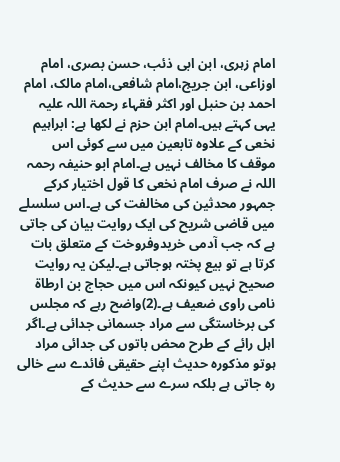امام زہری، ابن ابی ذئب، حسن بصری، امام اوزاعی، ابن جریج،امام شافعی،امام مالک، امام احمد بن حنبل اور اکثر فقہاء رحمۃ اللہ علیہ یہی کہتے ہیں۔امام ابن حزم نے لکھا ہے: ابراہیم نخعی کے علاوہ تابعین میں سے کوئی اس موقف کا مخالف نہیں ہے۔امام ابو حنیفہ رحمہ اللہ نے صرف امام نخعی کا قول اختیار کرکے جمہور محدثین کی مخالفت کی ہے۔اس سلسلے میں قاضی شریح کی ایک روایت بیان کی جاتی ہے کہ جب آدمی خریدوفروخت کے متعلق بات کرتا ہے تو بیع پختہ ہوجاتی ہے۔لیکن یہ روایت صحیح نہیں کیونکہ اس میں حجاج بن ارطاۃ نامی راوی ضعیف ہے۔(2)واضح رہے کہ مجلس کی برخاستگی سے مراد جسمانی جدائی ہے۔اگر اہل رائے کے طرح محض باتوں کی جدائی مراد ہوتو مذکورہ حدیث اپنے حقیقی فائدے سے خالی رہ جاتی ہے بلکہ سرے سے حدیث کے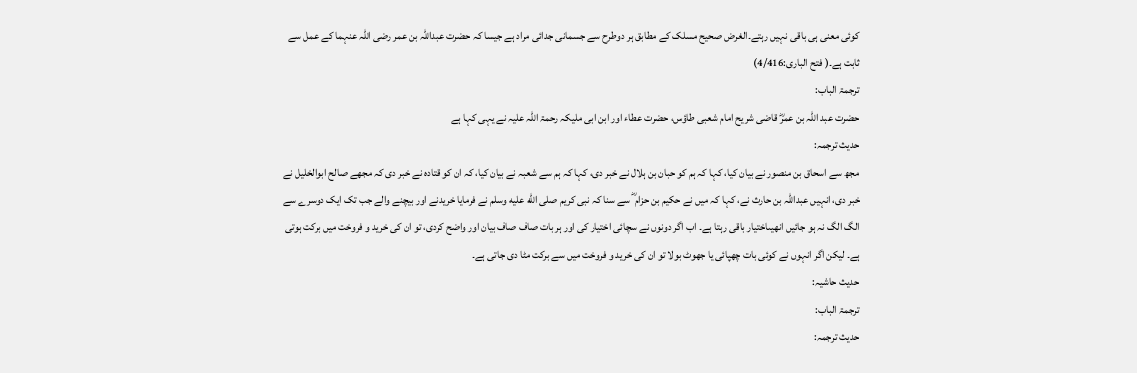کوئی معنی ہی باقی نہیں رہتے۔الغرض صحیح مسلک کے مطابق ہر دوطرح سے جسمانی جدائی مراد ہے جیسا کہ حضرت عبداللہ بن عمر رضی اللہ عنہما کے عمل سے ثابت ہے۔( فتح الباری:4/416)
ترجمۃ الباب:
حضرت عبد اللہ بن عمرؓ قاضی شریح امام شعبی طاؤس، حضرت عطاء اور ابن ابی ملیکہ رحمۃ اللہ علیہ نے یہی کہا ہے
حدیث ترجمہ:
مجھ سے اسحاق بن منصور نے بیان کیا، کہا کہ ہم کو حبان بن ہلال نے خبر دی، کہا کہ ہم سے شعبہ نے بیان کیا، کہ ان کو قتادہ نے خبر دی کہ مجھے صالح ابوالخلیل نے خبر دی، انہیں عبداللہ بن حارث نے، کہا کہ میں نے حکیم بن حزام ؓ سے سنا کہ نبی کریم صلى الله عليه وسلم نے فرمایا خریدنے اور بیچنے والے جب تک ایک دوسرے سے الگ الگ نہ ہو جائیں انھیںاختیار باقی رہتا ہے۔ اب اگر دونوں نے سچائی اختیار کی اور ہر بات صاف صاف بیان اور واضح کردی، تو ان کی خرید و فروخت میں برکت ہوتی ہے۔ لیکن اگر انہوں نے کوئی بات چھپائی یا جھوٹ بولا تو ان کی خرید و فروخت میں سے برکت مٹا دی جاتی ہے۔
حدیث حاشیہ:
ترجمۃ الباب:
حدیث ترجمہ: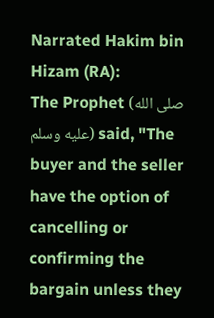Narrated Hakim bin Hizam (RA):
The Prophet (صلى الله عليه وسلم) said, "The buyer and the seller have the option of cancelling or confirming the bargain unless they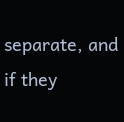separate, and if they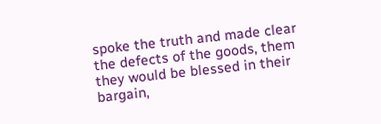spoke the truth and made clear the defects of the goods, them they would be blessed in their bargain,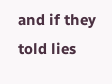and if they told lies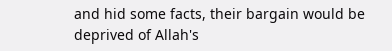and hid some facts, their bargain would be deprived of Allah's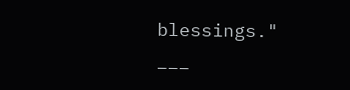blessings."
___